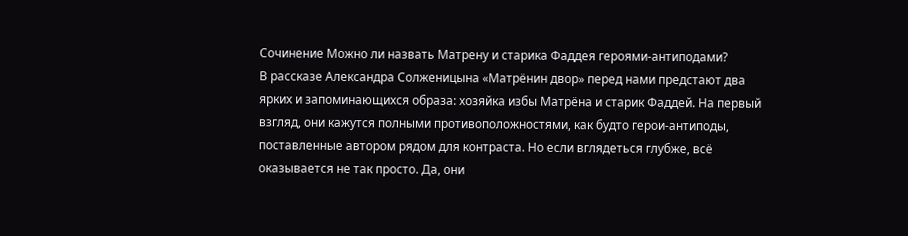Сочинение Можно ли назвать Матрену и старика Фаддея героями-антиподами?
В рассказе Александра Солженицына «Матрёнин двор» перед нами предстают два ярких и запоминающихся образа: хозяйка избы Матрёна и старик Фаддей. На первый взгляд, они кажутся полными противоположностями, как будто герои-антиподы, поставленные автором рядом для контраста. Но если вглядеться глубже, всё оказывается не так просто. Да, они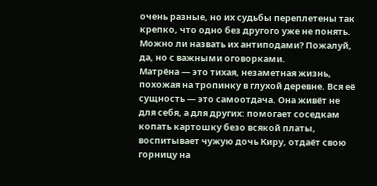очень разные, но их судьбы переплетены так крепко, что одно без другого уже не понять. Можно ли назвать их антиподами? Пожалуй, да, но с важными оговорками.
Матрёна — это тихая, незаметная жизнь, похожая на тропинку в глухой деревне. Вся её сущность — это самоотдача. Она живёт не для себя, а для других: помогает соседкам копать картошку безо всякой платы, воспитывает чужую дочь Киру, отдаёт свою горницу на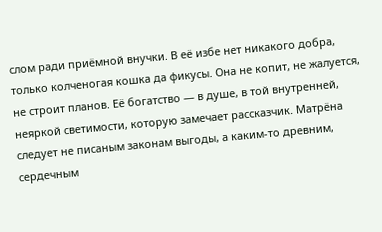слом ради приёмной внучки. В её избе нет никакого добра, только колченогая кошка да фикусы. Она не копит, не жалуется, не строит планов. Её богатство — в душе, в той внутренней, неяркой светимости, которую замечает рассказчик. Матрёна следует не писаным законам выгоды, а каким-то древним, сердечным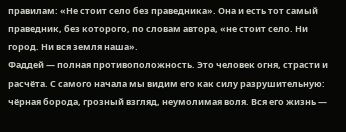правилам: «Не стоит село без праведника». Она и есть тот самый праведник, без которого, по словам автора, «не стоит село. Ни город. Ни вся земля наша».
Фаддей — полная противоположность. Это человек огня, страсти и расчёта. С самого начала мы видим его как силу разрушительную: чёрная борода, грозный взгляд, неумолимая воля. Вся его жизнь —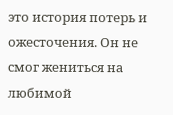это история потерь и ожесточения. Он не смог жениться на любимой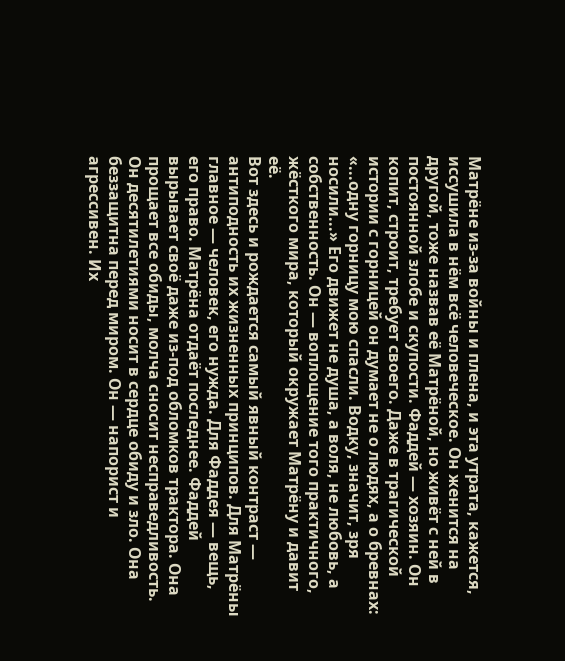Матрёне из-за войны и плена, и эта утрата, кажется, иссушила в нём всё человеческое. Он женится на другой, тоже назвав её Матрёной, но живёт с ней в постоянной злобе и скупости. Фаддей — хозяин. Он копит, строит, требует своего. Даже в трагической истории с горницей он думает не о людях, а о бревнах: «...одну горницу мою спасли. Водку, значит, зря носили...» Его движет не душа, а воля, не любовь, а собственность. Он — воплощение того практичного, жёсткого мира, который окружает Матрёну и давит её.
Вот здесь и рождается самый явный контраст — антиподность их жизненных принципов. Для Матрёны главное — человек, его нужда. Для Фаддея — вещь, его право. Матрёна отдаёт последнее. Фаддей вырывает своё даже из-под обломков трактора. Она прощает все обиды, молча сносит несправедливость. Он десятилетиями носит в сердце обиду и зло. Она беззащитна перед миром. Он — напорист и агрессивен. Их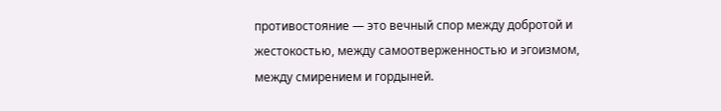противостояние — это вечный спор между добротой и жестокостью, между самоотверженностью и эгоизмом, между смирением и гордыней.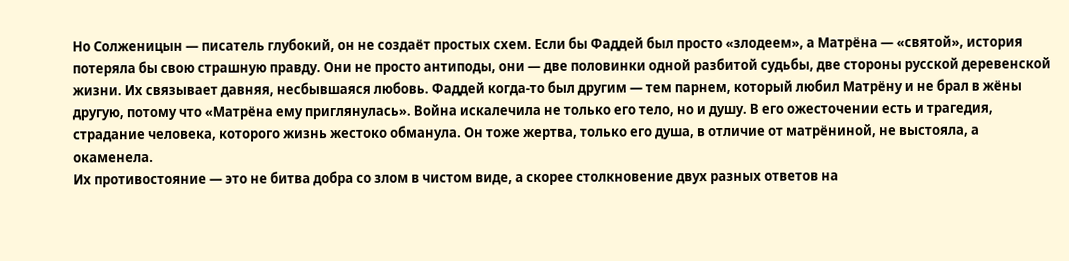Но Солженицын — писатель глубокий, он не создаёт простых схем. Если бы Фаддей был просто «злодеем», а Матрёна — «святой», история потеряла бы свою страшную правду. Они не просто антиподы, они — две половинки одной разбитой судьбы, две стороны русской деревенской жизни. Их связывает давняя, несбывшаяся любовь. Фаддей когда-то был другим — тем парнем, который любил Матрёну и не брал в жёны другую, потому что «Матрёна ему приглянулась». Война искалечила не только его тело, но и душу. В его ожесточении есть и трагедия, страдание человека, которого жизнь жестоко обманула. Он тоже жертва, только его душа, в отличие от матрёниной, не выстояла, а окаменела.
Их противостояние — это не битва добра со злом в чистом виде, а скорее столкновение двух разных ответов на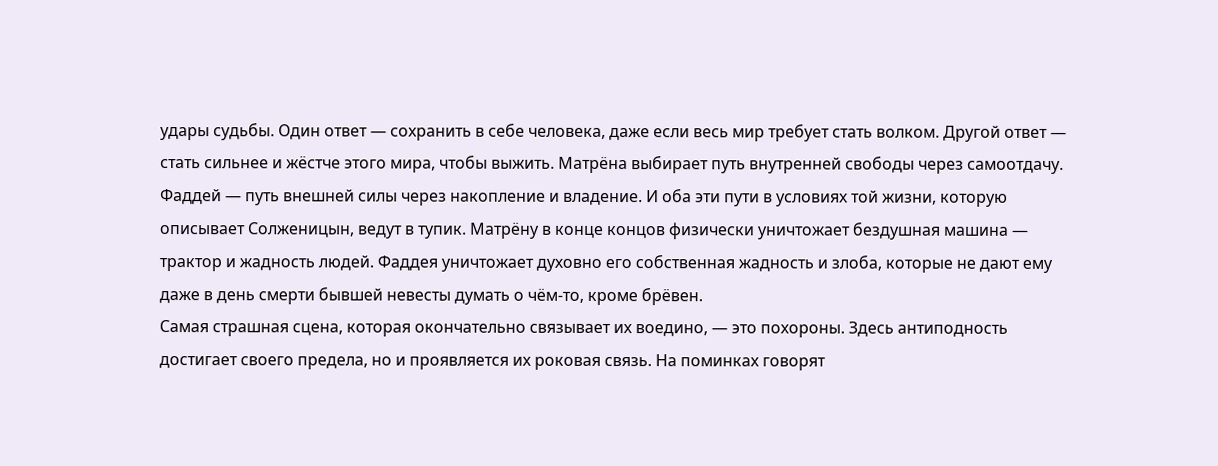удары судьбы. Один ответ — сохранить в себе человека, даже если весь мир требует стать волком. Другой ответ — стать сильнее и жёстче этого мира, чтобы выжить. Матрёна выбирает путь внутренней свободы через самоотдачу. Фаддей — путь внешней силы через накопление и владение. И оба эти пути в условиях той жизни, которую описывает Солженицын, ведут в тупик. Матрёну в конце концов физически уничтожает бездушная машина — трактор и жадность людей. Фаддея уничтожает духовно его собственная жадность и злоба, которые не дают ему даже в день смерти бывшей невесты думать о чём-то, кроме брёвен.
Самая страшная сцена, которая окончательно связывает их воедино, — это похороны. Здесь антиподность достигает своего предела, но и проявляется их роковая связь. На поминках говорят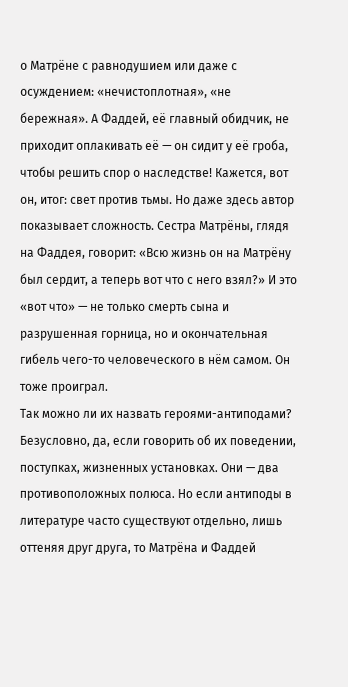о Матрёне с равнодушием или даже с осуждением: «нечистоплотная», «не бережная». А Фаддей, её главный обидчик, не приходит оплакивать её — он сидит у её гроба, чтобы решить спор о наследстве! Кажется, вот он, итог: свет против тьмы. Но даже здесь автор показывает сложность. Сестра Матрёны, глядя на Фаддея, говорит: «Всю жизнь он на Матрёну был сердит, а теперь вот что с него взял?» И это «вот что» — не только смерть сына и разрушенная горница, но и окончательная гибель чего-то человеческого в нём самом. Он тоже проиграл.
Так можно ли их назвать героями-антиподами? Безусловно, да, если говорить об их поведении, поступках, жизненных установках. Они — два противоположных полюса. Но если антиподы в литературе часто существуют отдельно, лишь оттеняя друг друга, то Матрёна и Фаддей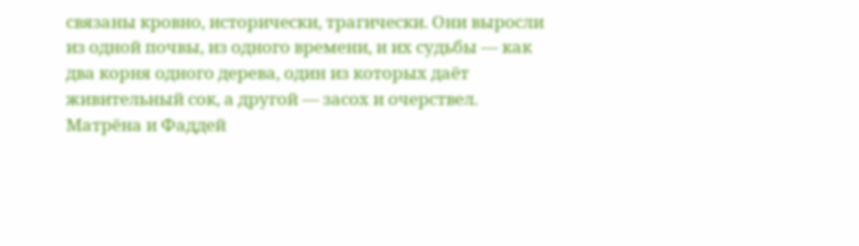связаны кровно, исторически, трагически. Они выросли из одной почвы, из одного времени, и их судьбы — как два корня одного дерева, один из которых даёт живительный сок, а другой — засох и очерствел.
Матрёна и Фаддей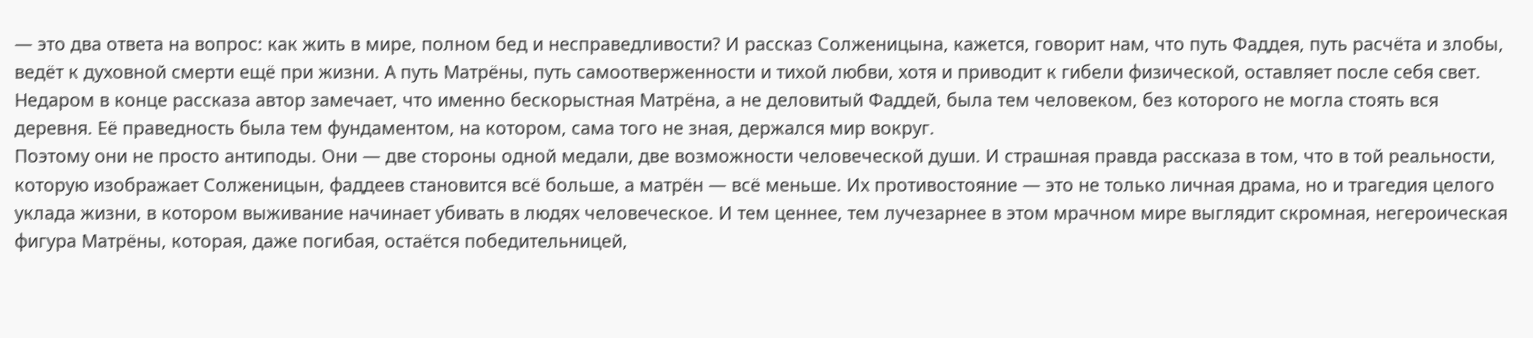— это два ответа на вопрос: как жить в мире, полном бед и несправедливости? И рассказ Солженицына, кажется, говорит нам, что путь Фаддея, путь расчёта и злобы, ведёт к духовной смерти ещё при жизни. А путь Матрёны, путь самоотверженности и тихой любви, хотя и приводит к гибели физической, оставляет после себя свет. Недаром в конце рассказа автор замечает, что именно бескорыстная Матрёна, а не деловитый Фаддей, была тем человеком, без которого не могла стоять вся деревня. Её праведность была тем фундаментом, на котором, сама того не зная, держался мир вокруг.
Поэтому они не просто антиподы. Они — две стороны одной медали, две возможности человеческой души. И страшная правда рассказа в том, что в той реальности, которую изображает Солженицын, фаддеев становится всё больше, а матрён — всё меньше. Их противостояние — это не только личная драма, но и трагедия целого уклада жизни, в котором выживание начинает убивать в людях человеческое. И тем ценнее, тем лучезарнее в этом мрачном мире выглядит скромная, негероическая фигура Матрёны, которая, даже погибая, остаётся победительницей,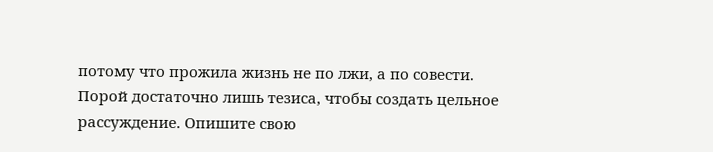потому что прожила жизнь не по лжи, а по совести.
Порой достаточно лишь тезиса, чтобы создать цельное рассуждение. Опишите свою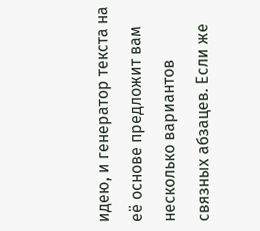идею, и генератор текста на её основе предложит вам несколько вариантов связных абзацев. Если же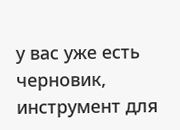у вас уже есть черновик, инструмент для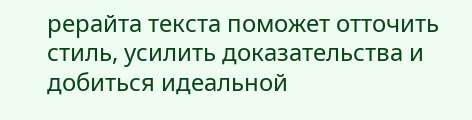рерайта текста поможет отточить стиль, усилить доказательства и добиться идеальной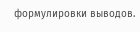формулировки выводов.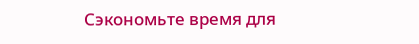Сэкономьте время для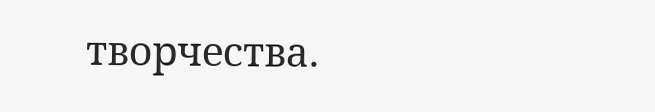творчества.